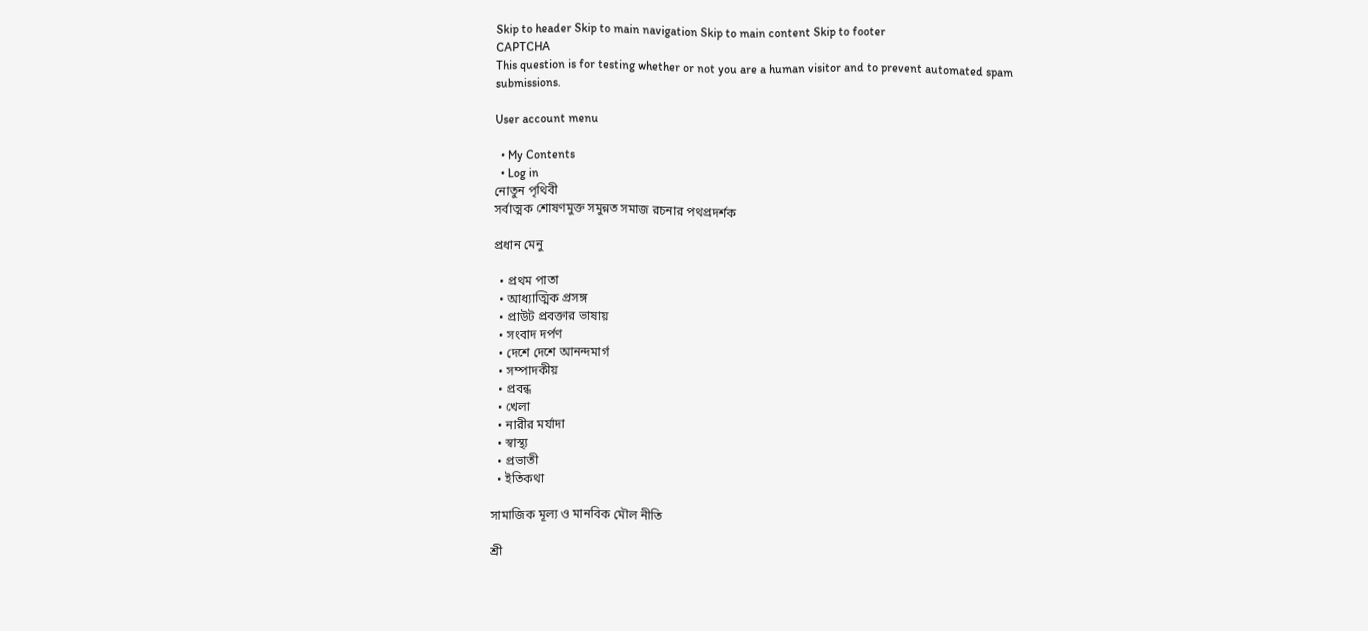Skip to header Skip to main navigation Skip to main content Skip to footer
CAPTCHA
This question is for testing whether or not you are a human visitor and to prevent automated spam submissions.

User account menu

  • My Contents
  • Log in
নোতুন পৃথিবী
সর্বাত্মক শোষণমুক্ত সমুন্নত সমাজ রচনার পথপ্রদর্শক

প্রধান মেনু

  • প্রথম পাতা
  • আধ্যাত্মিক প্রসঙ্গ
  • প্রাউট প্রবক্তার ভাষায়
  • সংবাদ দর্পণ
  • দেশে দেশে আনন্দমার্গ
  • সম্পাদকীয়
  • প্রবন্ধ
  • খেলা
  • নারীর মর্যাদা
  • স্বাস্থ্য
  • প্রভাতী
  • ইতিকথা

সামাজিক মূল্য ও মানবিক মৌল নীতি

শ্রী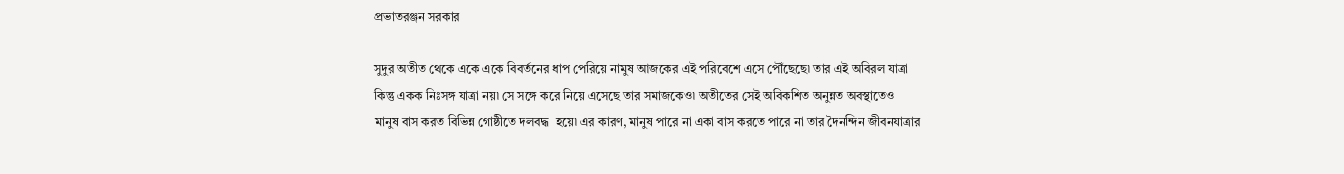প্রভাতরঞ্জন সরকার

সুদুর অতীত থেকে একে একে বিবর্তনের ধাপ পেরিয়ে নামুষ আজকের এই পরিবেশে এসে পৌঁছেছে৷ তার এই অবিরল যাত্রা কিন্তু একক নিঃসঙ্গ যাত্রা নয়৷ সে সঙ্গে করে নিয়ে এসেছে তার সমাজকেও৷ অতীতের সেই অবিকশিত অনুন্নত অবস্থাতেও মানুষ বাস করত বিভিন্ন গোষ্ঠীতে দলবদ্ধ  হয়ে৷ এর কারণ, মানুষ পারে না একা বাস করতে পারে না তার দৈনন্দিন জীবনযাত্রার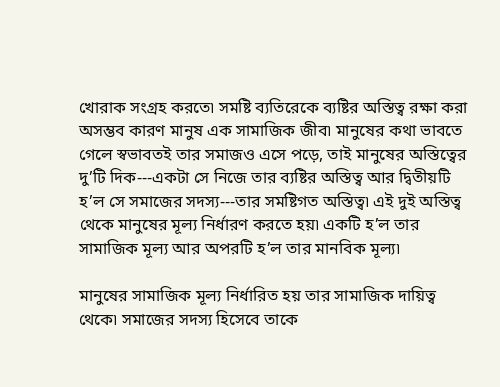খোরাক সংগ্রহ করতে৷ সমষ্টি ব্যতিরেকে ব্যষ্টির অস্তিত্ব রক্ষা করা অসম্ভব কারণ মানুষ এক সামাজিক জীব৷ মানুষের কথা ভাবতে গেলে স্বভাবতই তার সমাজও এসে পড়ে, তাই মানুষের অস্তিত্বের দু’টি দিক---একটা সে নিজে তার ব্যষ্টির অস্তিত্ব আর দ্বিতীয়টি হ’ল সে সমাজের সদস্য---তার সমষ্টিগত অস্তিত্ব৷ এই দুই অস্তিত্ব থেকে মানুষের মূল্য নির্ধারণ করতে হয়৷ একটি হ’ল তার সামাজিক মূল্য আর অপরটি হ’ল তার মানবিক মূল্য৷

মানুষের সামাজিক মূল্য নির্ধারিত হয় তার সামাজিক দায়িত্ব থেকে৷ সমাজের সদস্য হিসেবে তাকে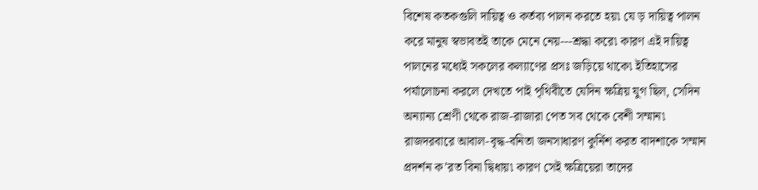বিশেষ কতকগুলি দায়িত্ব ও কর্তব্য পালন করতে হয়৷ যে ড় দায়িত্ব পালন করে মানুষ স্বভাবতই তাকে মেনে নেয়---শ্রদ্ধা করে৷ কারণ এই দায়িত্ব পালনের মধ্যেই সকলের কল্যাণের প্রসঃ জড়িয়ে থাকে৷ ইতিহাসের পর্যালোচনা করলে দেখতে পাই পৃথিবীতে যেদিন ক্ষত্রিয় যুগ ছিল, সেদিন অন্যান্য শ্রেণী থেকে রাজ-রাজারা পেত সব থেকে বেশী সম্মান৷ রাজদরবারে আবাল-বৃদ্ধ-বনিতা জনসাধারণ কুর্নিশ করত বাদশাকে সম্মান প্রদর্শন ক’রত বিনা দ্বিধায়৷ কারণ সেই ক্ষত্রিয়েরা তাদের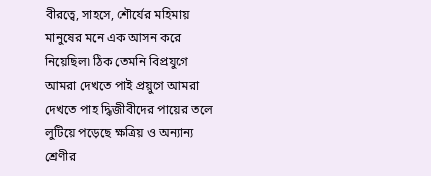বীরত্বে, সাহসে, শৌর্যের মহিমায় মানুষের মনে এক আসন করে নিয়েছিল৷ ঠিক তেমনি বিপ্রযুগে আমরা দেখতে পাই প্রয়ুগে আমরা দেখতে পাহ দ্ধিজীবীদের পায়ের তলে লুটিয়ে পড়েছে ক্ষত্রিয় ও অন্যান্য শ্রেণীর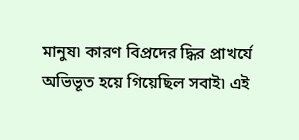মানুষ৷ কারণ বিপ্রদের দ্ধির প্রাখর্যে অভিভূত হয়ে গিয়েছিল সবাই৷ এই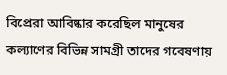বিপ্রেরা আবিষ্কার করেছিল মানুষের কল্যাণের বিভিন্ন সামগ্রী তাদের গবেষণায়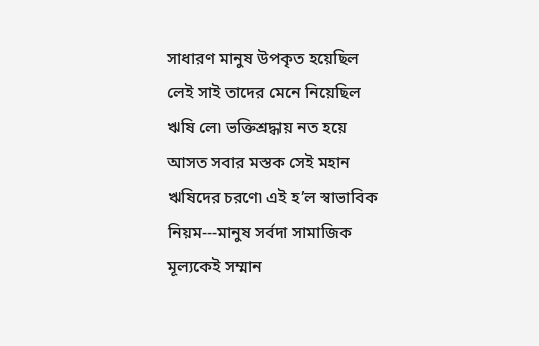সাধারণ মানুষ উপকৃত হয়েছিল লেই সাই তাদের মেনে নিয়েছিল ঋষি লে৷ ভক্তিশ্রদ্ধায় নত হয়ে আসত সবার মস্তক সেই মহান ঋষিদের চরণে৷ এই হ’ল স্বাভাবিক নিয়ম---মানুষ সর্বদা সামাজিক মূল্যকেই সম্মান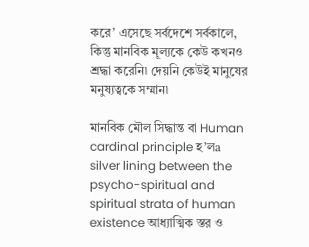করে’ এসেছে সর্বদেশে সর্বকালে, কিন্তু মানবিক মূল্যকে কেউ কখনও শ্রদ্ধা করেনি৷ দেয়নি কেউই মানুষের মনুষ্যত্বকে সম্মান৷

মানবিক মৌল সিদ্ধান্ত বা Human cardinal principle হ’লa silver lining between the psycho-spiritual and spiritual strata of human existence আধ্যাত্মিক স্তর ও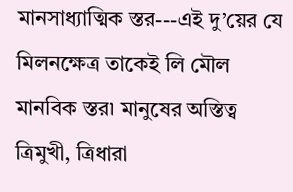মানসাধ্যাত্মিক স্তর---এই দু’য়ের যে মিলনক্ষেত্র তাকেই লি মৌল মানবিক স্তর৷ মানুষের অস্তিত্ব ত্রিমুখী, ত্রিধারা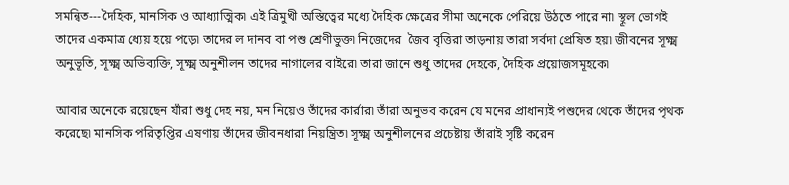সমন্বিত---দৈহিক, মানসিক ও আধ্যাত্মিক৷ এই ত্রিমুখী অস্তিত্বের মধ্যে দৈহিক ক্ষেত্রের সীমা অনেকে পেরিয়ে উঠতে পারে না৷ স্থূল ভোগই তাদের একমাত্র ধ্যেয় হয়ে পড়ে৷ তাদের ল দানব বা পশু শ্রেণীভুক্ত৷ নিজেদের  জৈব বৃত্তিরা তাড়নায় তারা সর্বদা প্রেষিত হয়৷ জীবনের সূক্ষ্ম অনুভূতি, সূক্ষ্ম অভিব্যক্তি, সূক্ষ্ম অনুশীলন তাদের নাগালের বাইরে৷ তারা জানে শুধু তাদের দেহকে, দৈহিক প্রয়োজসমূহকে৷

আবার অনেকে রয়েছেন যাঁরা শুধু দেহ নয়, মন নিয়েও তাঁদের কার্রার৷ তাঁরা অনুভব করেন যে মনের প্রাধান্যই পশুদের থেকে তাঁদের পৃথক করেছে৷ মানসিক পরিতৃপ্তির এষণায় তাঁদের জীবনধারা নিয়ন্ত্রিত৷ সূক্ষ্ম অনুশীলনের প্রচেষ্টায় তাঁরাই সৃষ্টি করেন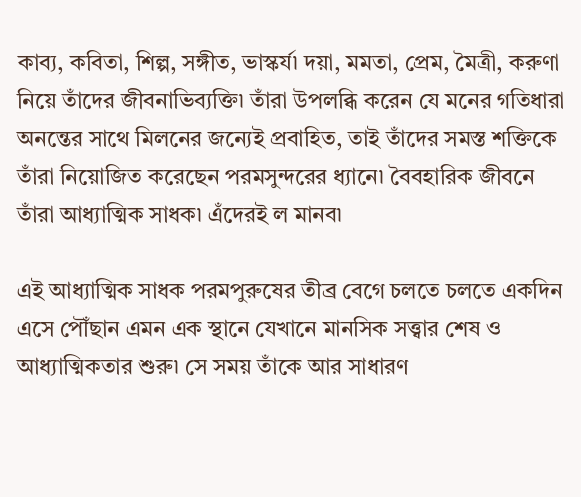কাব্য, কবিতা, শিল্প, সঙ্গীত, ভাস্কর্য৷ দয়া, মমতা, প্রেম, মৈত্রী, করুণা নিয়ে তাঁদের জীবনাভিব্যক্তি৷ তাঁরা উপলব্ধি করেন যে মনের গতিধারা অনন্তের সাথে মিলনের জন্যেই প্রবাহিত, তাই তাঁদের সমস্ত শক্তিকে তাঁরা নিয়োজিত করেছেন পরমসুন্দরের ধ্যানে৷ বৈবহারিক জীবনে তাঁরা আধ্যাত্মিক সাধক৷ এঁদেরই ল মানব৷

এই আধ্যাত্মিক সাধক পরমপুরুষের তীব্র বেগে চলতে চলতে একদিন এসে পৌঁছান এমন এক স্থানে যেখানে মানসিক সত্ত্বার শেষ ও আধ্যাত্মিকতার শুরু৷ সে সময় তাঁকে আর সাধারণ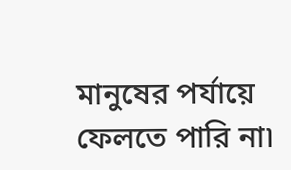মানুষের পর্যায়ে ফেলতে পারি না৷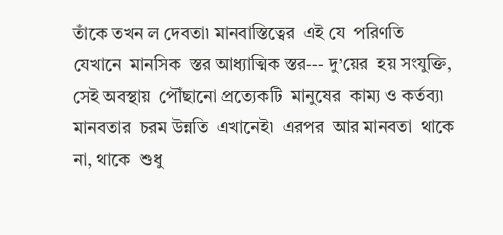তাঁকে তখন ল দেবতা৷ মানবাস্তিত্বের  এই যে  পরিণতি  যেখানে  মানসিক  স্তর আধ্যাত্মিক স্তর--- দু’য়ের  হয় সংযুক্তি, সেই অবস্থায়  পৌঁছানো প্রত্যেকটি  মানুষের  কাম্য ও কর্তব্য৷ মানবতার  চরম উন্নতি  এখানেই৷  এরপর  আর মানবতা  থাকে না, থাকে  শুধু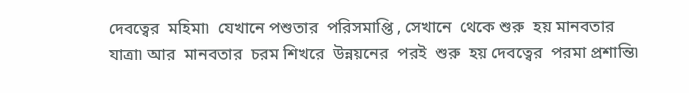দেবত্বের  মহিমা৷  যেখানে পশুতার  পরিসমাপ্তি , সেখানে  থেকে শুরু  হয় মানবতার  যাত্রা৷ আর  মানবতার  চরম শিখরে  উন্নয়নের  পরই  শুরু  হয় দেবত্বের  পরমা প্রশান্তি৷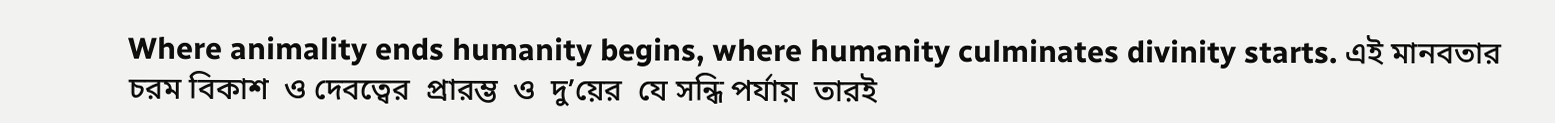Where animality ends humanity begins, where humanity culminates divinity starts. এই মানবতার  চরম বিকাশ  ও দেবত্বের  প্রারম্ভ  ও  দু’য়ের  যে সন্ধি পর্যায়  তারই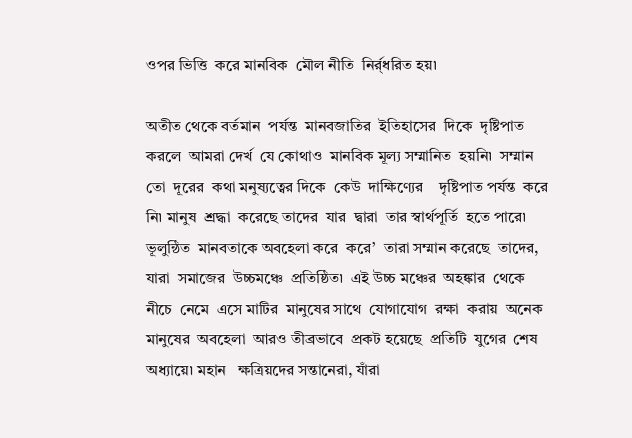ওপর ভিত্তি  করে মানবিক  মৌল নীতি  নির্র্ধরিত হয়৷

অতীত থেকে বর্তমান  পর্যন্ত  মানবজাতির  ইতিহাসের  দিকে  দৃষ্টিপাত করলে  আমরা দের্খ  যে কোথাও  মানবিক মূল্য সম্মানিত  হয়নি৷  সম্মান  তো  দূরের  কথা মনুষ্যত্বের দিকে  কেউ  দাক্ষিণ্যের    দৃষ্টিপাত পর্যন্ত  করে নি৷ মানুষ  শ্রদ্ধা  করেছে তাদের  যার  দ্বারা  তার স্বার্থপূর্তি  হতে পারে৷  ভূলুন্ঠিত  মানবতাকে অবহেলা করে  করে’  তারা সম্মান করেছে  তাদের,  যারা  সমাজের  উচ্চমঞ্চে  প্রতিষ্ঠিত৷  এই উচ্চ মঞ্চের  অহঙ্কার  থেকে  নীচে  নেমে  এসে মাটির  মানুষের সাথে  যোগাযোগ  রক্ষা  করায়  অনেক মানুষের  অবহেলা  আরও তীব্রভাবে  প্রকট হয়েছে  প্রতিটি  যুগের  শেষ অধ্যায়ে৷ মহান   ক্ষত্রিয়দের সন্তানেরা, যাঁরা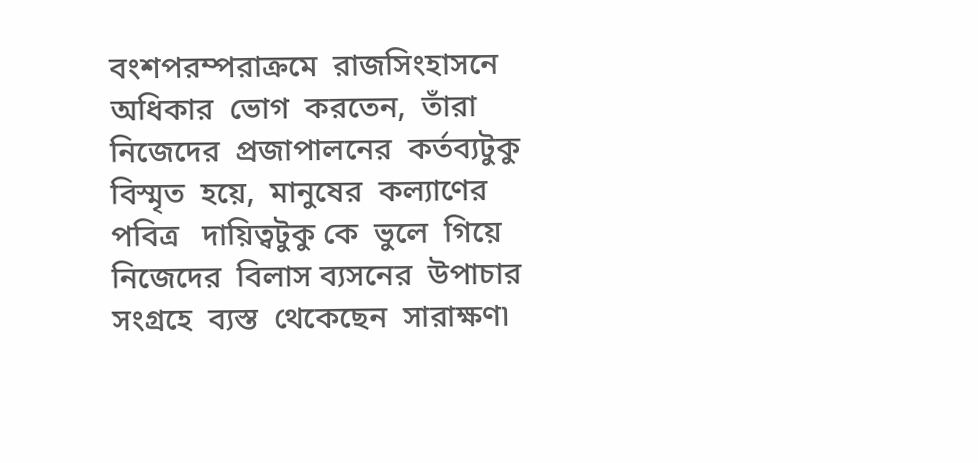বংশপরম্পরাক্রমে  রাজসিংহাসনে  অধিকার  ভোগ  করতেন,  তাঁরা নিজেদের  প্রজাপালনের  কর্তব্যটুকু বিস্মৃত  হয়ে,  মানুষের  কল্যাণের  পবিত্র   দায়িত্বটুকু কে  ভুলে  গিয়ে নিজেদের  বিলাস ব্যসনের  উপাচার  সংগ্রহে  ব্যস্ত  থেকেছেন  সারাক্ষণ৷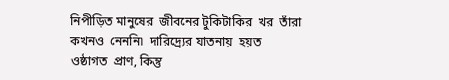নিপীড়িত মানুষের  জীবনের টুকিটাকির  খর  তাঁরা  কখনও  নেননি৷  দারিদ্র্যের যাতনায়  হয়ত  ওষ্ঠাগত  প্রাণ, কিন্তু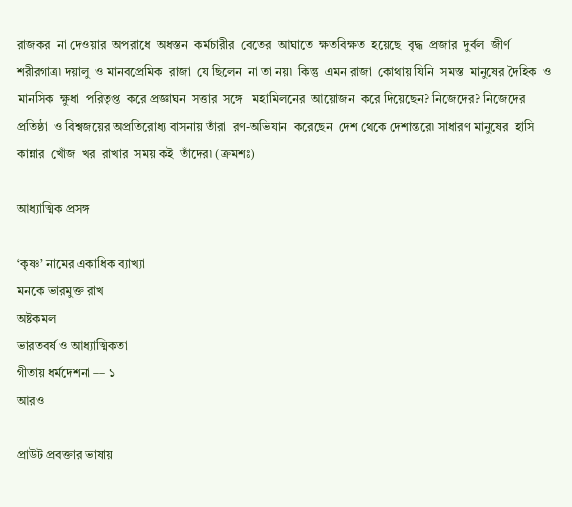রাজকর  না দেওয়ার  অপরাধে  অধস্তন  কর্মচারীর  বেতের  আঘাতে  ক্ষতবিক্ষত  হয়েছে  বৃদ্ধ  প্রজার  দুর্বল  জীর্ণ শরীরগাত্র৷ দয়ালু  ও মানবপ্রেমিক  রাজা  যে ছিলেন  না তা নয়৷  কিন্তু  এমন রাজা  কোথায় যিনি  সমস্ত  মানুষের দৈহিক  ও মানসিক  ক্ষুধা  পরিতৃপ্ত  করে প্রজ্ঞাঘন  সত্তার  সঙ্গে   মহামিলনের  আয়োজন  করে দিয়েছেন? নিজেদের? নিজেদের  প্রতিষ্ঠা  ও বিশ্বজয়ের অপ্রতিরোধ্য বাসনায় তাঁরা  রণ-অভিযান  করেছেন  দেশ থেকে দেশান্তরে৷ সাধারণ মানুষের  হাসি কান্নার  খোঁজ  খর  রাখার  সময় কই  তাঁদের৷ (ক্রমশঃ)

আধ্যাত্মিক প্রসঙ্গ

‘কৃষ্ণ’ নামের একাধিক ব্যাখ্যা
মনকে ভারমুক্ত রাখ
অষ্টকমল
ভারতবর্ষ ও আধ্যাত্মিকতা
গীতায় ধর্মদেশনা –– ১
আরও

প্রাউট প্রবক্তার ভাষায়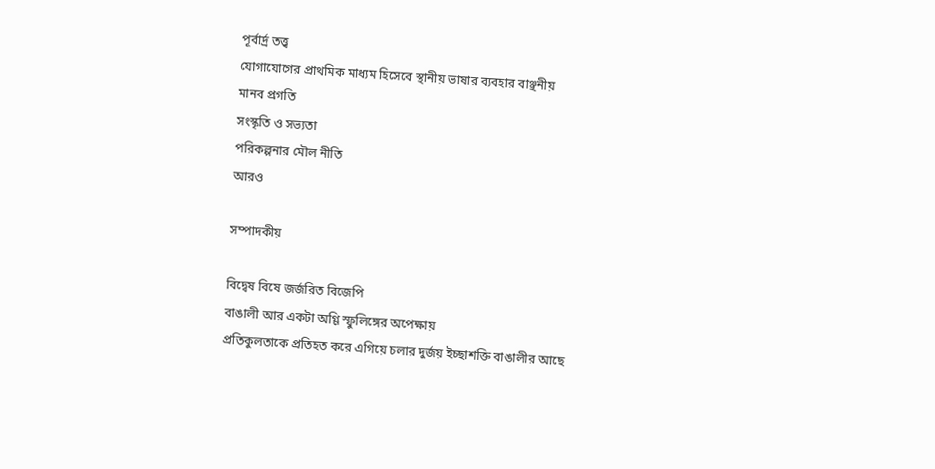পূর্বার্দ্র তত্ত্ব
যোগাযোগের প্রাথমিক মাধ্যম হিসেবে স্থানীয় ভাষার ব্যবহার বাঞ্ছনীয়
মানব প্রগতি
সংস্কৃতি ও সভ্যতা
পরিকল্পনার মৌল নীতি
আরও

সম্পাদকীয়

বিদ্বেষ বিষে জর্জরিত বিজেপি
বাঙালী আর একটা অগ্ণি স্ফুলিঙ্গের অপেক্ষায়
প্রতিকুলতাকে প্রতিহত করে এগিয়ে চলার দুর্জয় ইচ্ছাশক্তি বাঙালীর আছে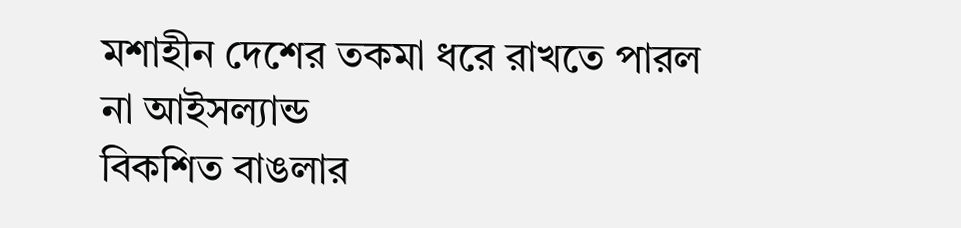মশাহীন দেশের তকমা ধরে রাখতে পারল না আইসল্যান্ড
বিকশিত বাঙলার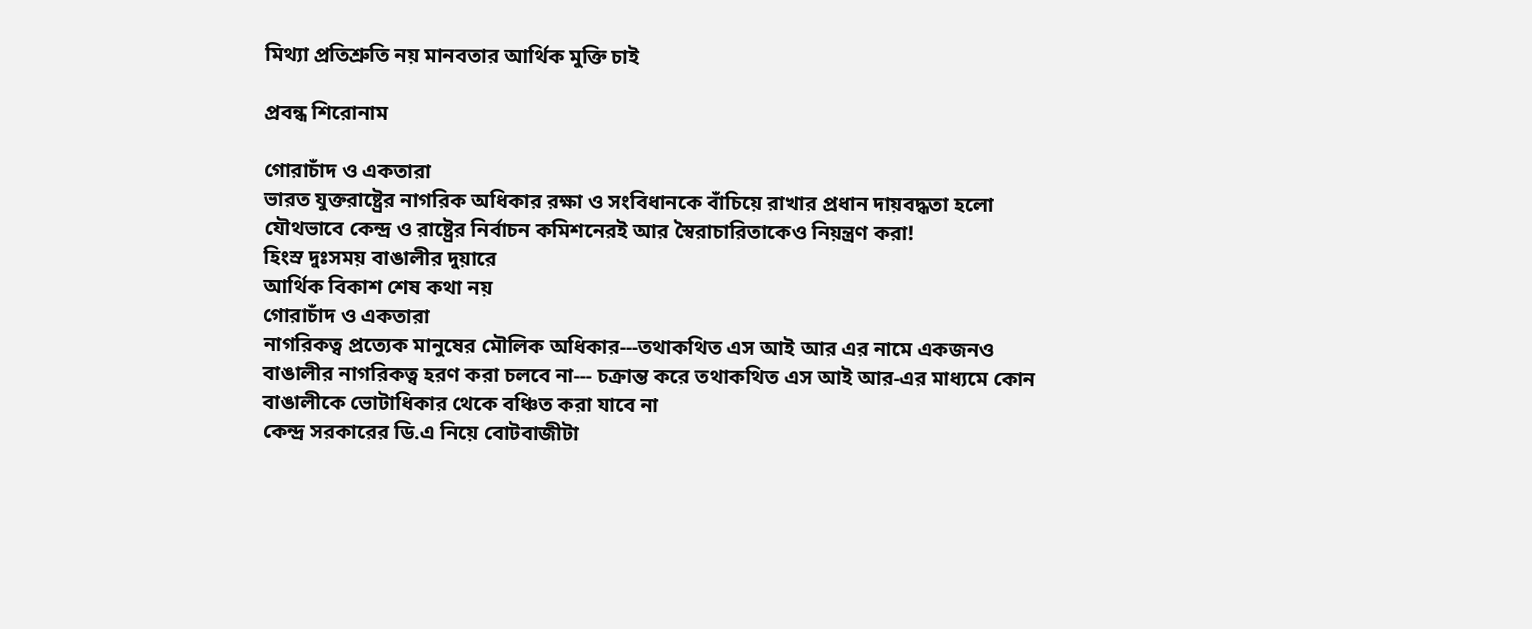মিথ্যা প্রতিশ্রুতি নয় মানবতার আর্থিক মুক্তি চাই

প্রবন্ধ শিরোনাম

গোরাচাঁদ ও একতারা
ভারত যুক্তরাষ্ট্রের নাগরিক অধিকার রক্ষা ও সংবিধানকে বাঁচিয়ে রাখার প্রধান দায়বদ্ধতা হলো যৌথভাবে কেন্দ্র ও রাষ্ট্রের নির্বাচন কমিশনেরই আর স্বৈরাচারিতাকেও নিয়ন্ত্রণ করা!
হিংস্র দুঃসময় বাঙালীর দুয়ারে
আর্থিক বিকাশ শেষ কথা নয়
গোরাচাঁদ ও একতারা
নাগরিকত্ব প্রত্যেক মানুষের মৌলিক অধিকার---তথাকথিত এস আই আর এর নামে একজনও বাঙালীর নাগরিকত্ব হরণ করা চলবে না--- চক্রান্ত করে তথাকথিত এস আই আর-এর মাধ্যমে কোন বাঙালীকে ভোটাধিকার থেকে বঞ্চিত করা যাবে না
কেন্দ্র সরকারের ডি.এ নিয়ে বোটবাজীটা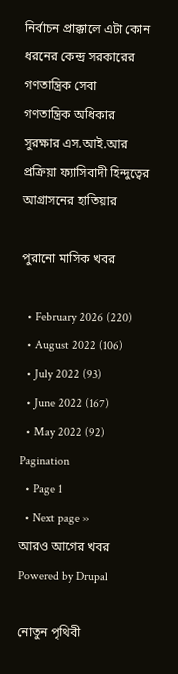নির্বাচন প্রাক্কালে এটা কোন ধরনের কেন্দ্র সরকারের গণতান্ত্রিক সেবা
গণতান্ত্রিক অধিকার সুরক্ষার এস.আই.আর প্রক্রিয়া ফ্যাসিবাদী হিন্দুত্বের আগ্রাসনের হাতিয়ার

পুরানো মাসিক খবর

  • February 2026 (220)
  • August 2022 (106)
  • July 2022 (93)
  • June 2022 (167)
  • May 2022 (92)
Pagination
  • Page 1
  • Next page ››
আরও আগের খবর
Powered by Drupal

নোতুন পৃথিবী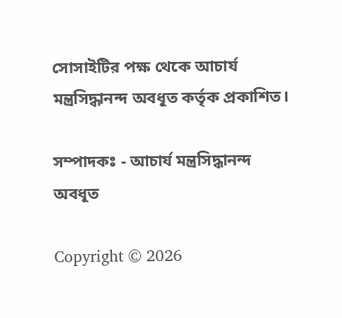সোসাইটির পক্ষ থেকে আচার্য মন্ত্রসিদ্ধানন্দ অবধূত কর্তৃক প্রকাশিত।

সম্পাদকঃ - আচার্য মন্ত্রসিদ্ধানন্দ অবধূত

Copyright © 2026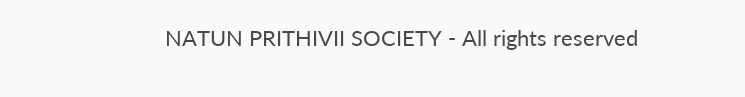NATUN PRITHIVII SOCIETY - All rights reserved